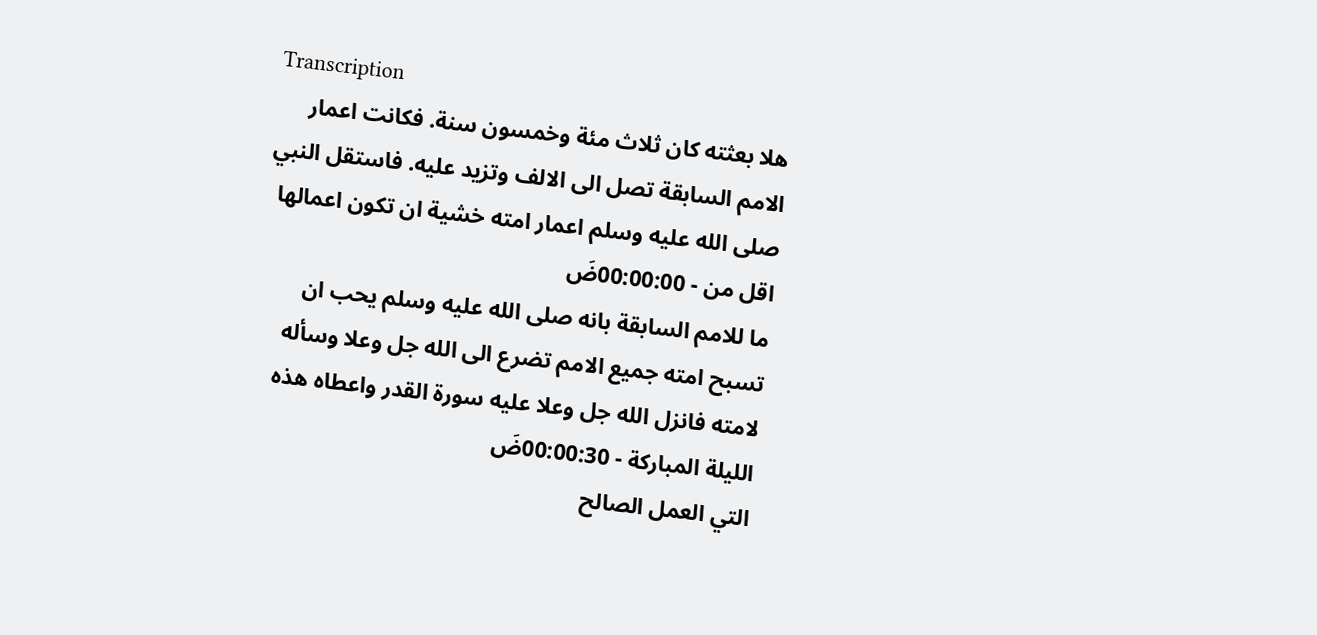Transcription
هلا بعثته كان ثلاث مئة وخمسون سنة. فكانت اعمار الامم السابقة تصل الى الالف وتزيد عليه. فاستقل النبي صلى الله عليه وسلم اعمار امته خشية ان تكون اعمالها اقل من - 00:00:00ضَ
ما للامم السابقة بانه صلى الله عليه وسلم يحب ان تسبح امته جميع الامم تضرع الى الله جل وعلا وسأله لامته فانزل الله جل وعلا عليه سورة القدر واعطاه هذه الليلة المباركة - 00:00:30ضَ
التي العمل الصالح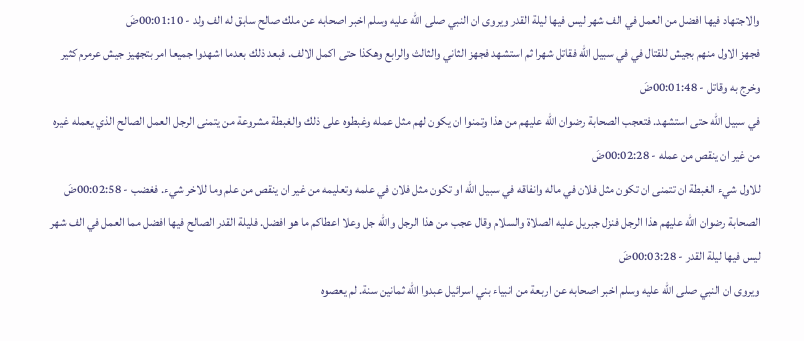والاجتهاد فيها افضل من العمل في الف شهر ليس فيها ليلة القدر ويروى ان النبي صلى الله عليه وسلم اخبر اصحابه عن ملك صالح سابق له الف ولد - 00:01:10ضَ
فجهز الاول منهم بجيش للقتال في في سبيل الله فقاتل شهرا ثم استشهد فجهز الثاني والثالث والرابع وهكذا حتى اكمل الالف. فبعد ذلك بعدما اشهدوا جميعا امر بتجهيز جيش عرمرم كثير وخرج به وقاتل - 00:01:48ضَ
في سبيل الله حتى استشهد. فتعجب الصحابة رضوان الله عليهم من هذا وتمنوا ان يكون لهم مثل عمله وغبطوه على ذلك والغبطة مشروعة من يتمنى الرجل العمل الصالح الذي يعمله غيره من غير ان ينقص من عمله - 00:02:28ضَ
للاول شيء الغبطة ان تتمنى ان تكون مثل فلان في ماله وانفاقه في سبيل الله او تكون مثل فلان في علمه وتعليمه من غير ان ينقص من علم وما للاخر شيء. فغضب - 00:02:58ضَ
الصحابة رضوان الله عليهم هذا الرجل فنزل جبريل عليه الصلاة والسلام وقال عجب من هذا الرجل والله جل وعلا اعطاكم ما هو افضل. فليلة القدر الصالح فيها افضل مما العمل في الف شهر ليس فيها ليلة القدر - 00:03:28ضَ
ويروى ان النبي صلى الله عليه وسلم اخبر اصحابه عن اربعة من انبياء بني اسرائيل عبدوا الله ثمانين سنة. لم يعصوه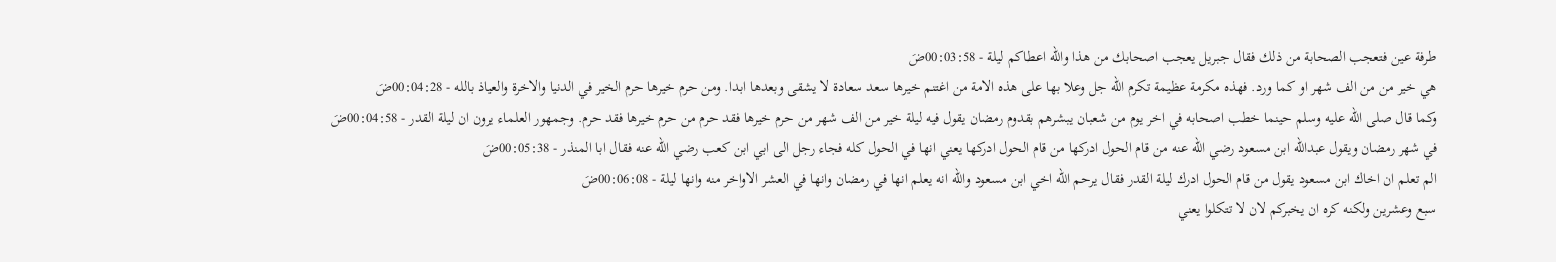طرفة عين فتعجب الصحابة من ذلك فقال جبريل يعجب اصحابك من هذا والله اعطاكم ليلة - 00:03:58ضَ
هي خير من من الف شهر او كما ورد. فهذه مكرمة عظيمة تكرم الله جل وعلا بها على هذه الامة من اغتنم خيرها سعد سعادة لا يشقى وبعدها ابدا. ومن حرم خيرها حرم الخير في الدنيا والاخرة والعياذ بالله - 00:04:28ضَ
وكما قال صلى الله عليه وسلم حينما خطب اصحابه في اخر يوم من شعبان يبشرهم بقدوم رمضان يقول فيه ليلة خير من الف شهر من حرم خيرها فقد حرم من حرم خيرها فقد حرم. وجمهور العلماء يرون ان ليلة القدر - 00:04:58ضَ
في شهر رمضان ويقول عبدالله ابن مسعود رضي الله عنه من قام الحول ادركها من قام الحول ادركها يعني انها في الحول كله فجاء رجل الى ابي ابن كعب رضي الله عنه فقال ابا المنذر - 00:05:38ضَ
الم تعلم ان اخاك ابن مسعود يقول من قام الحول ادرك ليلة القدر فقال يرحم الله اخي ابن مسعود والله انه يعلم انها في رمضان وانها في العشر الاواخر منه وانها ليلة - 00:06:08ضَ
سبع وعشرين ولكنه كره ان يخبركم لان لا تتكلوا يعني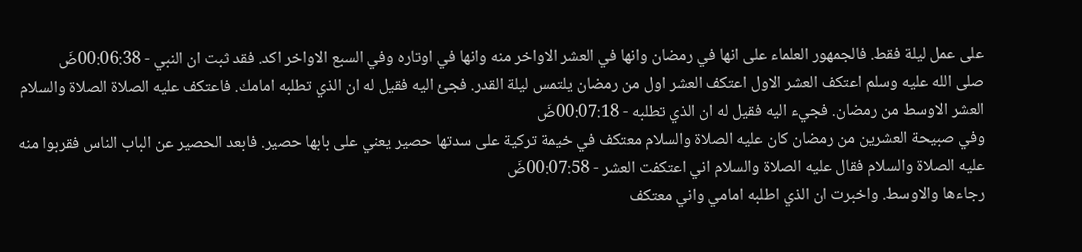على عمل ليلة فقط. فالجمهور العلماء على انها في رمضان وانها في العشر الاواخر منه وانها في اوتاره وفي السبع الاواخر اكد. فقد ثبت ان النبي - 00:06:38ضَ
صلى الله عليه وسلم اعتكف العشر الاول اعتكف العشر اول من رمضان يلتمس ليلة القدر. فجئ اليه فقيل له ان الذي تطلبه امامك. فاعتكف عليه الصلاة الصلاة والسلام العشر الاوسط من رمضان. فجيء اليه فقيل له ان الذي تطلبه - 00:07:18ضَ
وفي صبيحة العشرين من رمضان كان عليه الصلاة والسلام معتكف في خيمة تركية على سدتها حصير يعني على بابها حصير. فابعد الحصير عن الباب الناس فقربوا منه عليه الصلاة والسلام فقال عليه الصلاة والسلام اني اعتكفت العشر - 00:07:58ضَ
رجاءها والاوسط. واخبرت ان الذي اطلبه امامي واني معتكف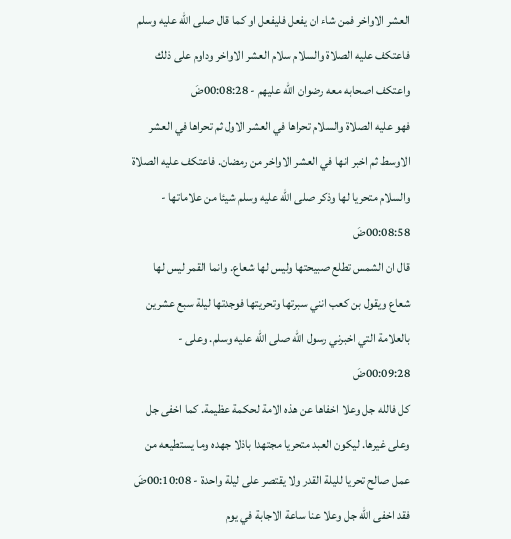العشر الاواخر فمن شاء ان يفعل فليفعل او كما قال صلى الله عليه وسلم فاعتكف عليه الصلاة والسلام سلام العشر الاواخر وداوم على ذلك واعتكف اصحابه معه رضوان الله عليهم - 00:08:28ضَ
فهو عليه الصلاة والسلام تحراها في العشر الاول ثم تحراها في العشر الاوسط ثم اخبر انها في العشر الاواخر من رمضان. فاعتكف عليه الصلاة والسلام متحريا لها وذكر صلى الله عليه وسلم شيئا من علاماتها - 00:08:58ضَ
قال ان الشمس تطلع صبيحتها وليس لها شعاع. وانما القمر ليس لها شعاع ويقول بن كعب انني سبرتها وتحريتها فوجدتها ليلة سبع عشرين بالعلامة التي اخبرني رسول الله صلى الله عليه وسلم. وعلى - 00:09:28ضَ
كل فالله جل وعلا اخفاها عن هذه الامة لحكمة عظيمة. كما اخفى جل وعلى غيرها. ليكون العبد متحريا مجتهدا باذلا جهده وما يستطيعه من عمل صالح تحريا لليلة القدر ولا يقتصر على ليلة واحدة - 00:10:08ضَ
فقد اخفى الله جل وعلا عنا ساعة الاجابة في يوم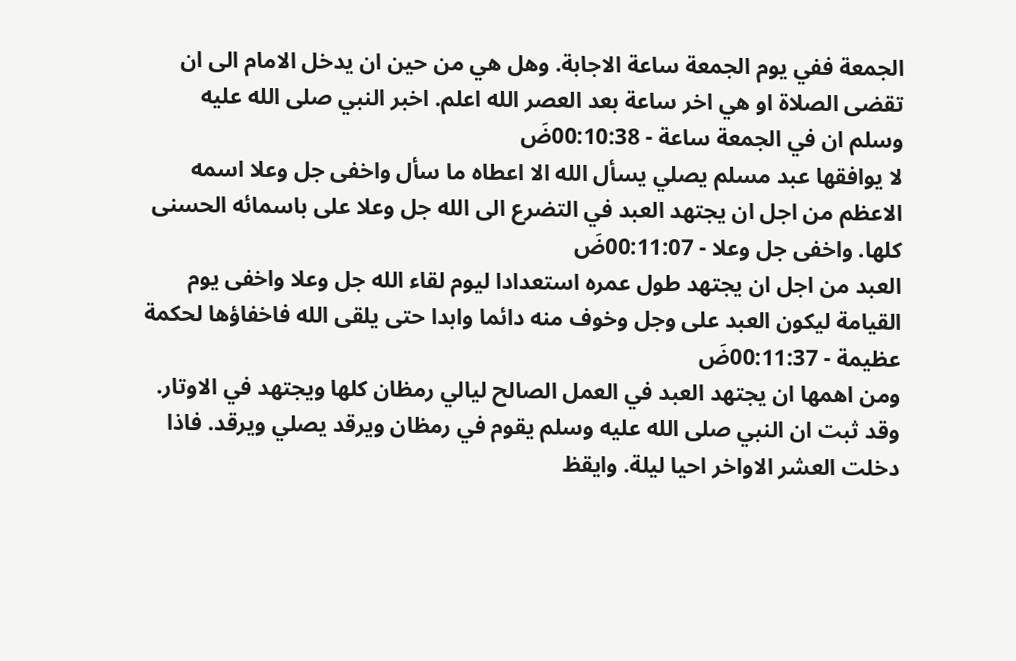الجمعة ففي يوم الجمعة ساعة الاجابة. وهل هي من حين ان يدخل الامام الى ان تقضى الصلاة او هي اخر ساعة بعد العصر الله اعلم. اخبر النبي صلى الله عليه وسلم ان في الجمعة ساعة - 00:10:38ضَ
لا يوافقها عبد مسلم يصلي يسأل الله الا اعطاه ما سأل واخفى جل وعلا اسمه الاعظم من اجل ان يجتهد العبد في التضرع الى الله جل وعلا على باسمائه الحسنى كلها. واخفى جل وعلا - 00:11:07ضَ
العبد من اجل ان يجتهد طول عمره استعدادا ليوم لقاء الله جل وعلا واخفى يوم القيامة ليكون العبد على وجل وخوف منه دائما وابدا حتى يلقى الله فاخفاؤها لحكمة عظيمة - 00:11:37ضَ
ومن اهمها ان يجتهد العبد في العمل الصالح ليالي رمظان كلها ويجتهد في الاوتار. وقد ثبت ان النبي صلى الله عليه وسلم يقوم في رمظان ويرقد يصلي ويرقد. فاذا دخلت العشر الاواخر احيا ليلة. وايقظ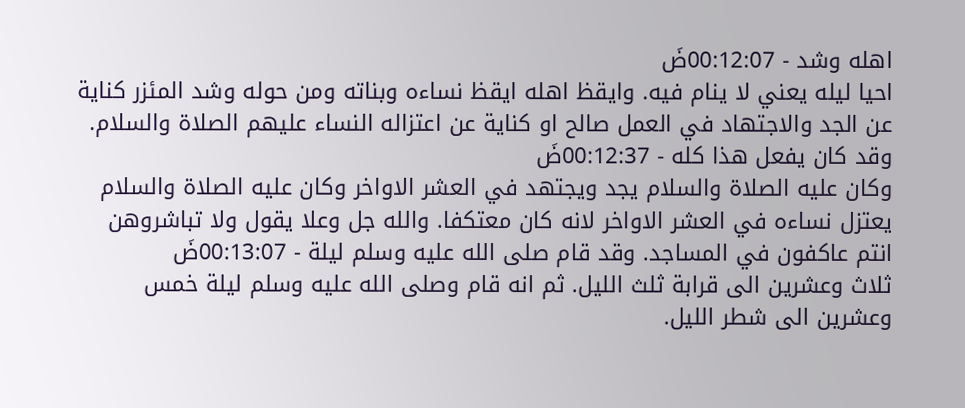اهله وشد - 00:12:07ضَ
احيا ليله يعني لا ينام فيه. وايقظ اهله ايقظ نساءه وبناته ومن حوله وشد المئزر كناية عن الجد والاجتهاد في العمل صالح او كناية عن اعتزاله النساء عليهم الصلاة والسلام. وقد كان يفعل هذا كله - 00:12:37ضَ
وكان عليه الصلاة والسلام يجد ويجتهد في العشر الاواخر وكان عليه الصلاة والسلام يعتزل نساءه في العشر الاواخر لانه كان معتكفا. والله جل وعلا يقول ولا تباشروهن انتم عاكفون في المساجد. وقد قام صلى الله عليه وسلم ليلة - 00:13:07ضَ
ثلاث وعشرين الى قرابة ثلث الليل. ثم انه قام وصلى الله عليه وسلم ليلة خمس وعشرين الى شطر الليل.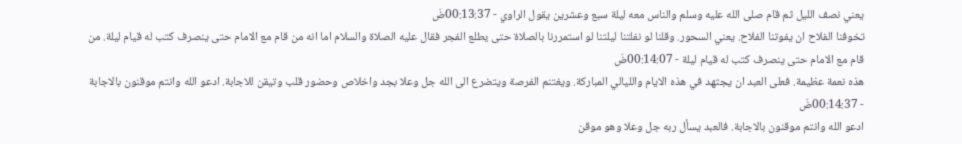يعني نصف الليل ثم قام صلى الله عليه وسلم والناس معه ليلة سبع وعشرين يقول الراوي - 00:13:37ضَ
تخوفنا الفلاح ان يفوتنا الفلاح. يعني السحور. وقلنا لو نفلتنا ليلتنا لو استمررنا بالصلاة حتى يطلع الفجر فقال عليه الصلاة والسلام اما انه من قام مع الامام حتى ينصرف كتب له قيام ليلة. من قام مع الامام حتى ينصرف كتب له قيام ليلة - 00:14:07ضَ
هذه نعمة عظيمة. فعلى العبد ان يجتهد في هذه الايام والليالي المباركة. ويغتنم الفرصة ويتضرع الى الله جل وعلا بجد واخلاص وحضور قلب وتيقن للاجابة. ادعو الله وانتم موقنون بالاجابة - 00:14:37ضَ
ادعو الله وانتم موقنون بالاجابة. فالعبد يسأل ربه جل وعلا وهو موقن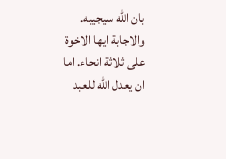بان الله سيجيبه. والاجابة ايها الاخوة على ثلاثة انحاء. اما ان يعدل الله للعبد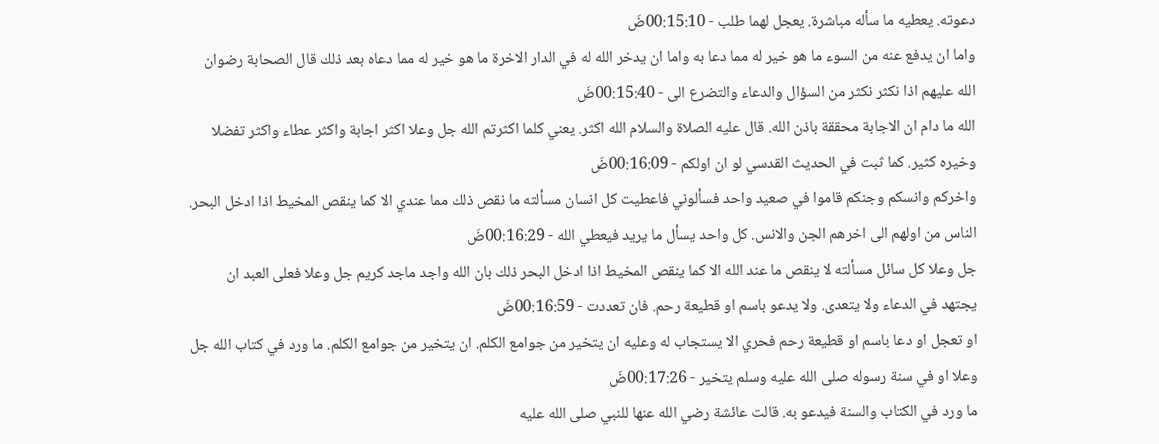دعوته. يعطيه ما سأله مباشرة. يعجل لهما طلب - 00:15:10ضَ
واما ان يدفع عنه من السوء ما هو خير له مما دعا به واما ان يدخر الله له في الدار الاخرة ما هو خير له مما دعاه بعد ذلك قال الصحابة رضوان الله عليهم اذا نكثر نكثر من السؤال والدعاء والتضرع الى - 00:15:40ضَ
الله ما دام ان الاجابة محققة باذن الله. قال عليه الصلاة والسلام الله اكثر. يعني كلما اكثرتم الله جل وعلا اكثر اجابة واكثر عطاء واكثر تفضلا وخيره كثير. كما ثبت في الحديث القدسي لو ان اولكم - 00:16:09ضَ
واخركم وانسكم وجنكم قاموا في صعيد واحد فسألوني فاعطيت كل انسان مسألته ما نقص ذلك مما عندي الا كما ينقص المخيط اذا ادخل البحر. الناس من اولهم الى اخرهم الجن والانس. كل واحد يسأل ما يريد فيعطي الله - 00:16:29ضَ
جل وعلا كل سائل مسألته لا ينقص ما عند الله الا كما ينقص المخيط اذا ادخل البحر ذلك بان الله واجد ماجد كريم جل وعلا فعلى العبد ان يجتهد في الدعاء ولا يتعدى. ولا يدعو باسم او قطيعة رحم. فان تعددت - 00:16:59ضَ
او تعجل او دعا باسم او قطيعة رحم فحري الا يستجاب له وعليه ان يتخير من جوامع الكلم. ان يتخير من جوامع الكلم. ما ورد في كتاب الله جل وعلا او في سنة رسوله صلى الله عليه وسلم يتخير - 00:17:26ضَ
ما ورد في الكتاب والسنة فيدعو به. قالت عائشة رضي الله عنها للنبي صلى الله عليه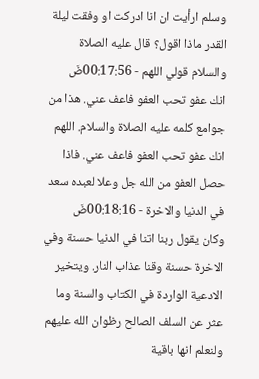وسلم ارأيت ان انا ادركت او وفقت ليلة القدر ماذا اقول؟ قال عليه الصلاة والسلام قولي اللهم - 00:17:56ضَ
انك عفو تحب العفو فاعف عني. هذا من جوامع كلمه عليه الصلاة والسلام. اللهم انك عفو تحب العفو فاعف عني. فاذا حصل العفو من الله جل وعلا لعبده سعد في الدنيا والاخرة - 00:18:16ضَ
وكان يقول ربنا اتنا في الدنيا حسنة وفي الاخرة حسنة وقنا عذاب النار. ويتخير الادعية الواردة في الكتاب والسنة وما عثر عن السلف الصالح رظوان الله عليهم ولنعلم انها باقية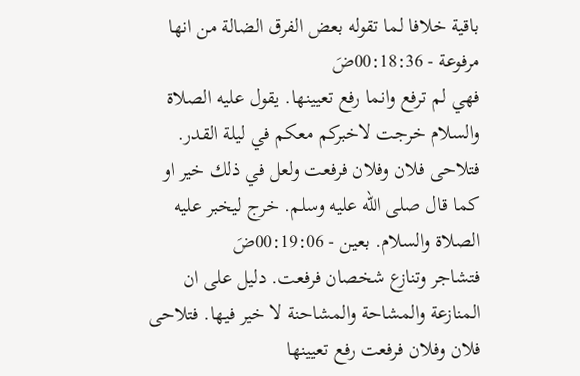باقية خلافا لما تقوله بعض الفرق الضالة من انها مرفوعة - 00:18:36ضَ
فهي لم ترفع وانما رفع تعيينها. يقول عليه الصلاة والسلام خرجت لاخبركم معكم في ليلة القدر. فتلاحى فلان وفلان فرفعت ولعل في ذلك خير او كما قال صلى الله عليه وسلم. خرج ليخبر عليه الصلاة والسلام. بعين - 00:19:06ضَ
فتشاجر وتنازع شخصان فرفعت. دليل على ان المنازعة والمشاحة والمشاحنة لا خير فيها. فتلاحى فلان وفلان فرفعت رفع تعيينها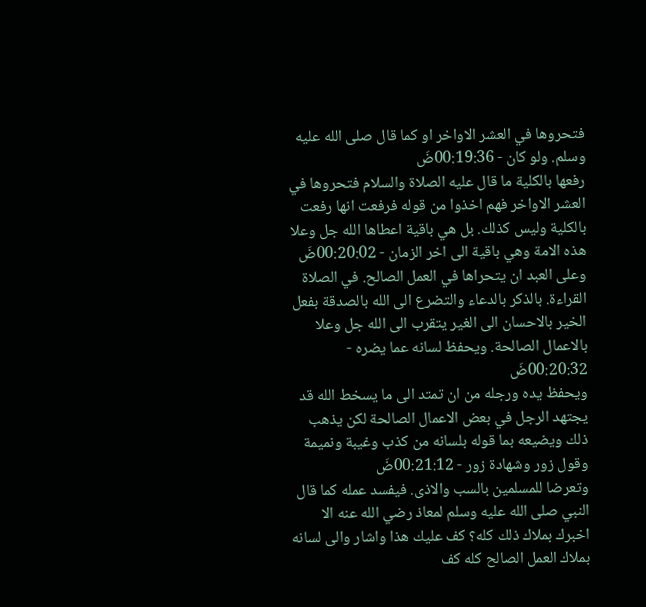فتحروها في العشر الاواخر او كما قال صلى الله عليه وسلم. ولو كان - 00:19:36ضَ
رفعها بالكلية ما قال عليه الصلاة والسلام فتحروها في العشر الاواخر فهم اخذوا من قوله فرفعت انها رفعت بالكلية وليس كذلك. بل هي باقية اعطاها الله جل وعلا هذه الامة وهي باقية الى اخر الزمان - 00:20:02ضَ
وعلى العبد ان يتحراها في العمل الصالح. في الصلاة القراءة. بالذكر بالدعاء والتضرع الى الله بالصدقة بفعل الخير بالاحسان الى الغير يتقرب الى الله جل وعلا بالاعمال الصالحة. ويحفظ لسانه عما يضره - 00:20:32ضَ
ويحفظ يده ورجله من ان تمتد الى ما يسخط الله قد يجتهد الرجل في بعض الاعمال الصالحة لكن يذهب ذلك ويضيعه بما قوله بلسانه من كذب وغيبة ونميمة وقول زور وشهادة زور - 00:21:12ضَ
وتعرضا للمسلمين بالسب والاذى. فيفسد عمله كما قال النبي صلى الله عليه وسلم لمعاذ رضي الله عنه الا اخبرك بملاك ذلك كله؟ كف عليك هذا واشار والى لسانه بملاك العمل الصالح كله كف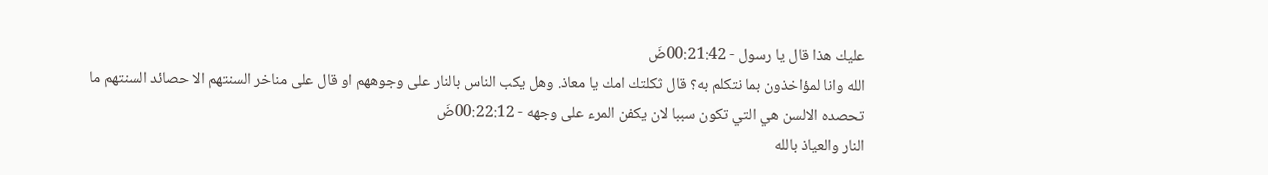عليك هذا قال يا رسول - 00:21:42ضَ
الله وانا لمؤاخذون بما نتكلم به؟ قال ثكلتك امك يا معاذ. وهل يكب الناس بالنار على وجوههم او قال على مناخر السنتهم الا حصائد السنتهم ما تحصده الالسن هي التي تكون سببا لان يكفن المرء على وجهه - 00:22:12ضَ
النار والعياذ بالله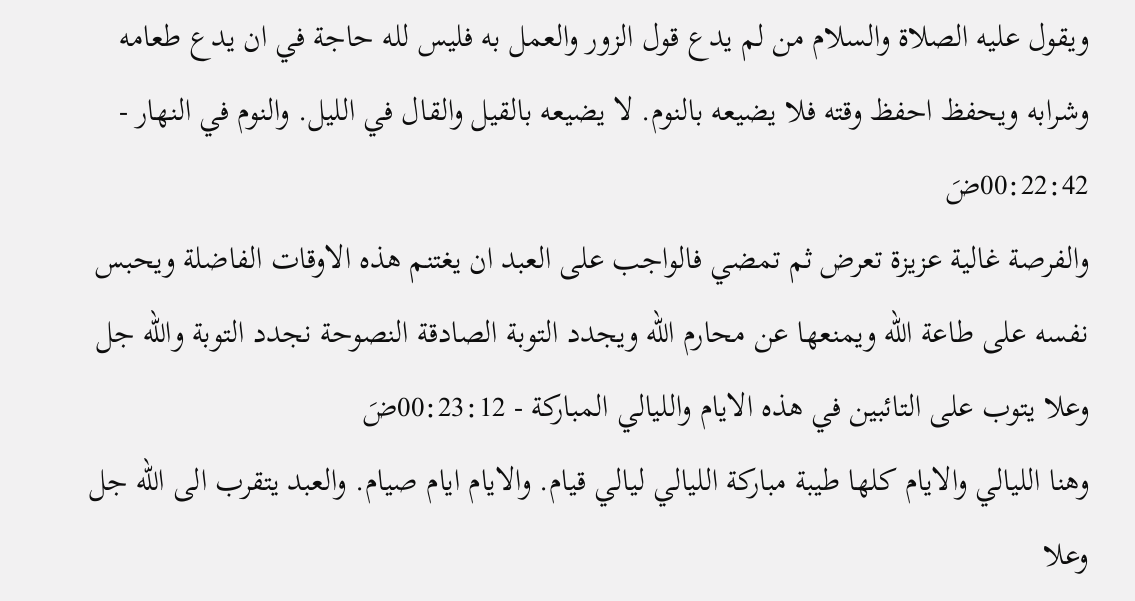ويقول عليه الصلاة والسلام من لم يدع قول الزور والعمل به فليس لله حاجة في ان يدع طعامه وشرابه ويحفظ احفظ وقته فلا يضيعه بالنوم. لا يضيعه بالقيل والقال في الليل. والنوم في النهار - 00:22:42ضَ
والفرصة غالية عزيزة تعرض ثم تمضي فالواجب على العبد ان يغتنم هذه الاوقات الفاضلة ويحبس نفسه على طاعة الله ويمنعها عن محارم الله ويجدد التوبة الصادقة النصوحة نجدد التوبة والله جل وعلا يتوب على التائبين في هذه الايام والليالي المباركة - 00:23:12ضَ
وهنا الليالي والايام كلها طيبة مباركة الليالي ليالي قيام. والايام ايام صيام. والعبد يتقرب الى الله جل وعلا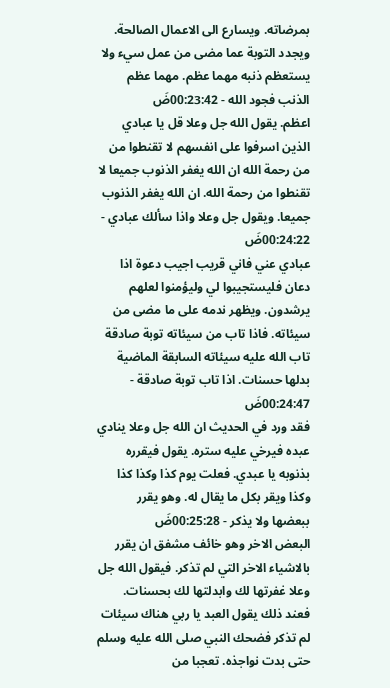بمرضاته. ويسارع الى الاعمال الصالحة. ويجدد التوبة عما مضى من عمل سيء ولا يستعظم ذنبه مهما عظم. مهما عظم الذنب فجود الله - 00:23:42ضَ
اعظم. يقول الله جل وعلا قل يا عبادي الذين اسرفوا على انفسهم لا تقنطوا من من رحمة الله ان الله يغفر الذنوب جميعا لا تقنطوا من رحمة الله. ان الله يغفر الذنوب جميعا. ويقول جل وعلا واذا سألك عبادي - 00:24:22ضَ
عبادي عني فاني قريب اجيب دعوة اذا دعان فليستجيبوا لي وليؤمنوا لعلهم يرشدون. ويظهر ندمه على ما مضى من سيئاته. فاذا تاب من سيئاته توبة صادقة تاب الله عليه سيئاته السابقة الماضية بدلها حسنات. اذا تاب توبة صادقة - 00:24:47ضَ
فقد ورد في الحديث ان الله جل وعلا ينادي عبده فيرخي عليه ستره. يقول فيقرره بذنوبه يا عبدي. فعلت يوم كذا وكذا كذا وكذا ويقر بكل ما يقال له. وهو يقرر ببعضها ولا يذكر - 00:25:28ضَ
البعض الاخر وهو خائف مشفق ان يقرر بالاشياء الاخر التي لم تذكر. فيقول الله جل وعلا غفرتها لك وابدلتها لك بحسنات. فعند ذلك يقول العبد يا ربي هناك سيئات لم تذكر فضحك النبي صلى الله عليه وسلم حتى بدت نواجذه. تعجبا من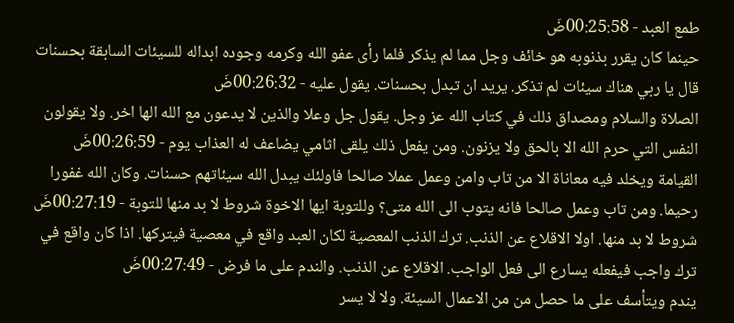طمع العبد - 00:25:58ضَ
حينما كان يقرر بذنوبه هو خائف وجل مما لم يذكر فلما رأى عفو الله وكرمه وجوده ابداله للسيئات السابقة بحسنات قال يا ربي هناك سيئات لم تذكر. يريد ان تبدل بحسنات. يقول عليه - 00:26:32ضَ
الصلاة والسلام ومصداق ذلك في كتاب الله عز وجل. يقول جل وعلا والذين لا يدعون مع الله الها اخر. ولا يقولون النفس التي حرم الله الا بالحق ولا يزنون. ومن يفعل ذلك يلقى اثامي يضاعف له العذاب يوم - 00:26:59ضَ
القيامة ويخلد فيه معاناة الا من تاب وامن وعمل عملا صالحا فاولئك يبدل الله سيئاتهم حسنات. وكان الله غفورا رحيما. ومن تاب وعمل صالحا فانه يتوب الى الله متى؟ وللتوبة ايها الاخوة شروط لا بد منها للتوبة - 00:27:19ضَ
شروط لا بد منها. اولا الاقلاع عن الذنب. ترك الذنب المعصية لكان العبد واقع في معصية فيتركها. اذا كان واقع في ترك واجب فيفعله يسارع الى فعل الواجب. الاقلاع عن الذنب. والندم على ما فرض - 00:27:49ضَ
يندم ويتأسف على ما حصل من من الاعمال السيئة. ولا لا يسر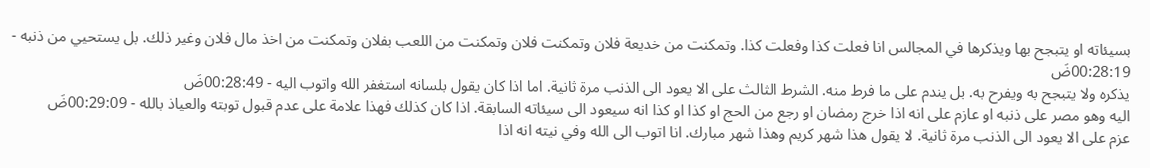بسيئاته او يتبجح بها ويذكرها في المجالس انا فعلت كذا وفعلت كذا. وتمكنت من خديعة فلان وتمكنت فلان وتمكنت من اللعب بفلان وتمكنت من اخذ مال فلان وغير ذلك. بل يستحيي من ذنبه - 00:28:19ضَ
يذكره ولا يتبجح به ويفرح به. بل يندم على ما فرط منه. الشرط الثالث على الا يعود الى الذنب مرة ثانية. اما اذا كان يقول بلسانه استغفر الله واتوب اليه - 00:28:49ضَ
اليه وهو مصر على ذنبه او عازم على انه اذا خرج رمضان او رجع من الحج او كذا او كذا انه سيعود الى سيئاته السابقة. اذا كان كذلك فهذا علامة على عدم قبول توبته والعياذ بالله - 00:29:09ضَ
عزم على الا يعود الى الذنب مرة ثانية. لا يقول هذا شهر كريم وهذا شهر مبارك. انا اتوب الى الله وفي نيته انه اذا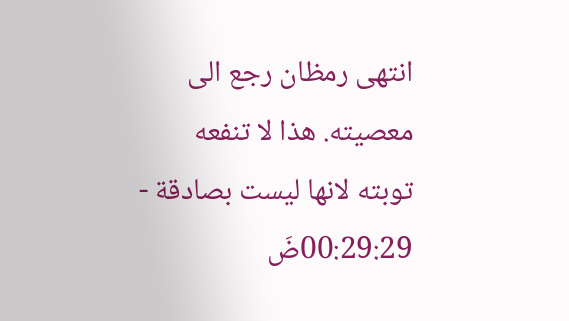انتهى رمظان رجع الى معصيته. هذا لا تنفعه توبته لانها ليست بصادقة - 00:29:29ضَ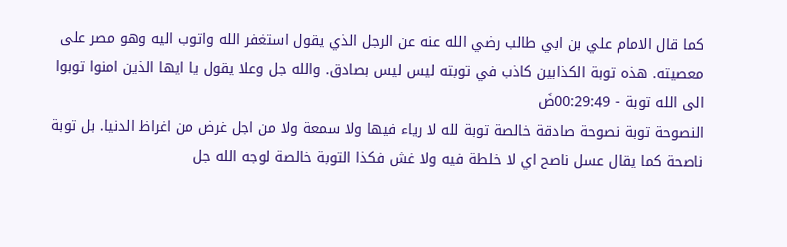كما قال الامام علي بن ابي طالب رضي الله عنه عن الرجل الذي يقول استغفر الله واتوب اليه وهو مصر على معصيته. هذه توبة الكذابين كاذب في توبته ليس ليس بصادق. والله جل وعلا يقول يا ايها الذين امنوا توبوا الى الله توبة - 00:29:49ضَ
النصوحة توبة نصوحة صادقة خالصة توبة لله لا رياء فيها ولا سمعة ولا من اجل غرض من اغراظ الدنيا. بل توبة ناصحة كما يقال عسل ناصح اي لا خلطة فيه ولا غش فكذا التوبة خالصة لوجه الله جل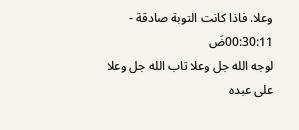وعلا. فاذا كانت التوبة صادقة - 00:30:11ضَ
لوجه الله جل وعلا تاب الله جل وعلا على عبده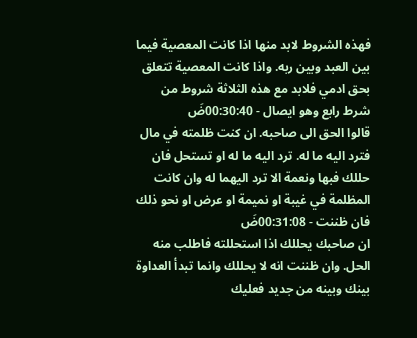فهذه الشروط لابد منها اذا كانت المعصية فيما بين العبد وبين ربه. واذا كانت المعصية تتعلق بحق ادمي فلابد مع هذه الثلاثة شروط من شرط رابع وهو ايصال - 00:30:40ضَ
قالوا الحق الى صاحبه. ان كنت ظلمته في مال فترد اليه ما له. ترد اليه ما له او تستحل فان حللك فبها ونعمة الا ترد اليهما له وان كانت المظلمة في غيبة او نميمة او عرض او نحو ذلك فان ظننت - 00:31:08ضَ
ان صاحبك يحللك اذا استحللته فاطلب منه الحل. وان ظننت انه لا يحللك وانما تبدأ العداوة بينك وبينه من جديد فعليك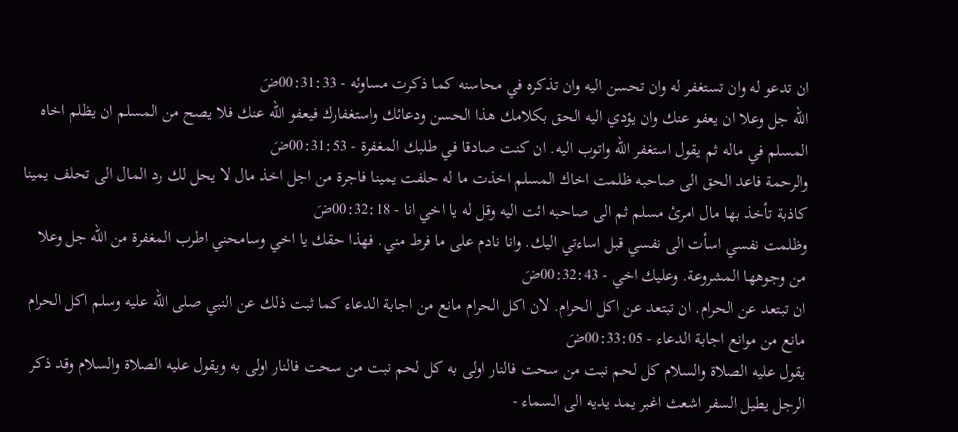ان تدعو له وان تستغفر له وان تحسن اليه وان تذكره في محاسنه كما ذكرت مساوئه - 00:31:33ضَ
الله جل وعلا ان يعفو عنك وان يؤدي اليه الحق بكلامك هذا الحسن ودعائك واستغفارك فيعفو الله عنك فلا يصح من المسلم ان يظلم اخاه المسلم في ماله ثم يقول استغفر الله واتوب اليه. ان كنت صادقا في طلبك المغفرة - 00:31:53ضَ
والرحمة فاعد الحق الى صاحبه ظلمت اخاك المسلم اخذت ما له حلفت يمينا فاجرة من اجل اخذ مال لا يحل لك رد المال الى تحلف يمينا كاذبة تأخذ بها مال امرئ مسلم ثم الى صاحبه ائت اليه وقل له يا اخي انا - 00:32:18ضَ
وظلمت نفسي اسأت الى نفسي قبل اساءتي اليك. وانا نادم على ما فرط مني. فهذا حقك يا اخي وسامحني اطرب المغفرة من الله جل وعلا من وجوهها المشروعة. وعليك اخي - 00:32:43ضَ
ان تبتعد عن الحرام. ان تبتعد عن اكل الحرام. لان اكل الحرام مانع من اجابة الدعاء كما ثبت ذلك عن النبي صلى الله عليه وسلم اكل الحرام مانع من موانع اجابة الدعاء - 00:33:05ضَ
يقول عليه الصلاة والسلام كل لحم نبت من سحت فالنار اولى به كل لحم نبت من سحت فالنار اولى به ويقول عليه الصلاة والسلام وقد ذكر الرجل يطيل السفر اشعث اغبر يمد يديه الى السماء -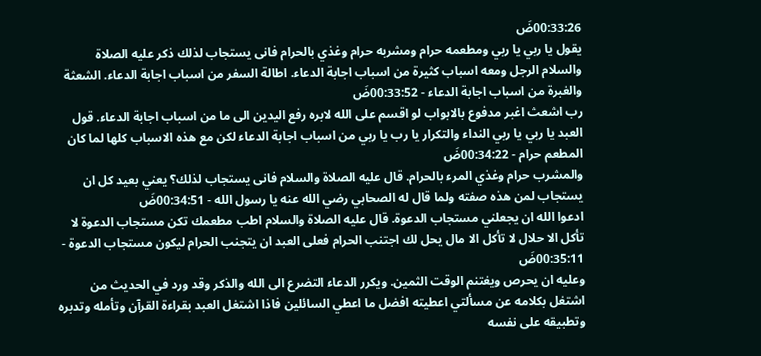00:33:26ضَ
يقول يا ربي يا ربي ومطعمه حرام ومشربه حرام وغذي بالحرام فانى يستجاب لذلك ذكر عليه الصلاة والسلام الرجل ومعه اسباب كثيرة من اسباب اجابة الدعاء. اطالة السفر من اسباب اجابة الدعاء. الشعثة والغبرة من اسباب اجابة الدعاء - 00:33:52ضَ
رب اشعث اغبر مدفوع بالابواب لو اقسم على الله لابره رفع اليدين الى ما من اسباب اجابة الدعاء. قول العبد يا ربي يا ربي النداء والتكرار يا رب يا ربي من اسباب اجابة الدعاء لكن مع هذه الاسباب كلها لما كان المطعم حرام - 00:34:22ضَ
والمشرب حرام وغذي المرء بالحرام. قال عليه الصلاة والسلام فانى يستجاب لذلك؟ يعني بعيد كل ان يستجاب لمن هذه صفته ولما قال له الصحابي رضي الله عنه يا رسول الله - 00:34:51ضَ
ادعوا الله ان يجعلني مستجاب الدعوة. قال عليه الصلاة والسلام اطب مطعمك تكن مستجاب الدعوة لا تأكل الا حلال لا تأكل الا مال يحل لك اجتنب الحرام فعلى العبد ان يتجنب الحرام ليكون مستجاب الدعوة - 00:35:11ضَ
وعليه ان يحرص ويغتنم الوقت الثمين. ويكرر الدعاء التضرع الى الله والذكر وقد ورد في الحديث من اشتغل بكلامه عن مسألتي اعطيته افضل ما اعطي السائلين فاذا اشتغل العبد بقراءة القرآن وتأمله وتدبره وتطبيقه على نفسه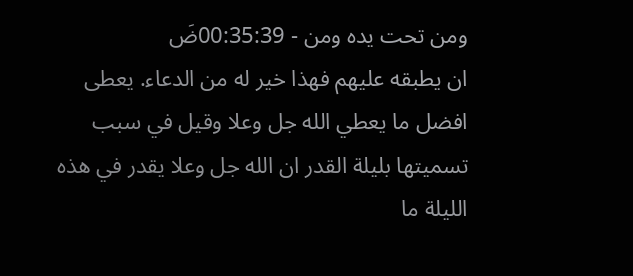ومن تحت يده ومن - 00:35:39ضَ
ان يطبقه عليهم فهذا خير له من الدعاء. يعطى افضل ما يعطي الله جل وعلا وقيل في سبب تسميتها بليلة القدر ان الله جل وعلا يقدر في هذه الليلة ما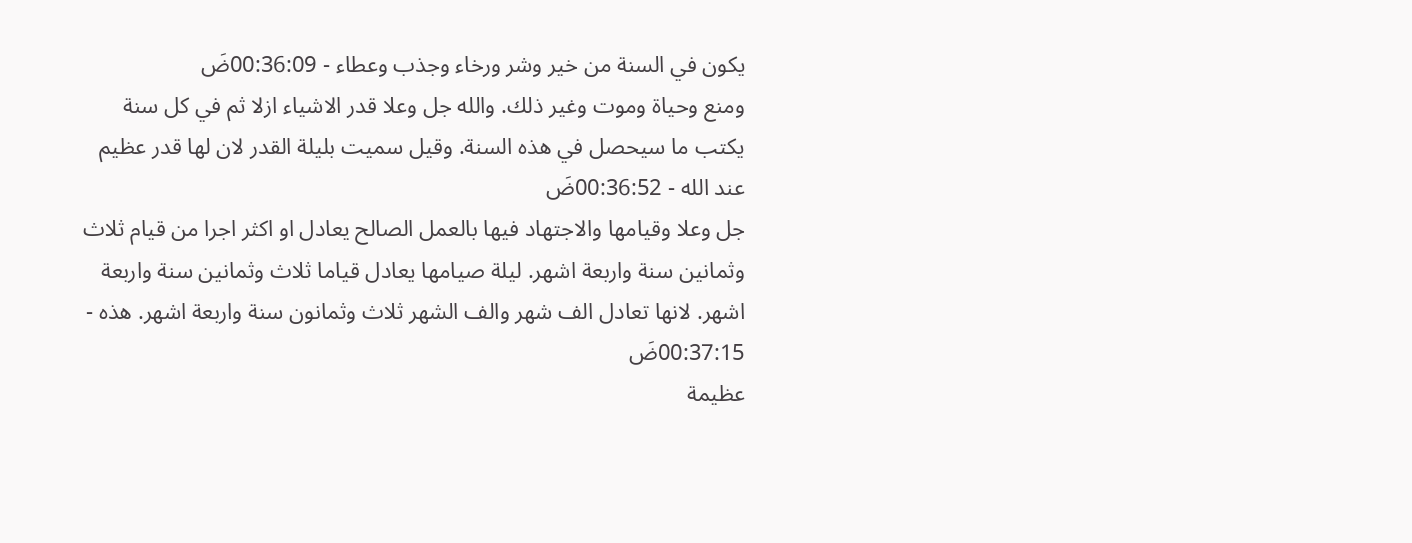يكون في السنة من خير وشر ورخاء وجذب وعطاء - 00:36:09ضَ
ومنع وحياة وموت وغير ذلك. والله جل وعلا قدر الاشياء ازلا ثم في كل سنة يكتب ما سيحصل في هذه السنة. وقيل سميت بليلة القدر لان لها قدر عظيم عند الله - 00:36:52ضَ
جل وعلا وقيامها والاجتهاد فيها بالعمل الصالح يعادل او اكثر اجرا من قيام ثلاث وثمانين سنة واربعة اشهر. ليلة صيامها يعادل قياما ثلاث وثمانين سنة واربعة اشهر. لانها تعادل الف شهر والف الشهر ثلاث وثمانون سنة واربعة اشهر. هذه - 00:37:15ضَ
عظيمة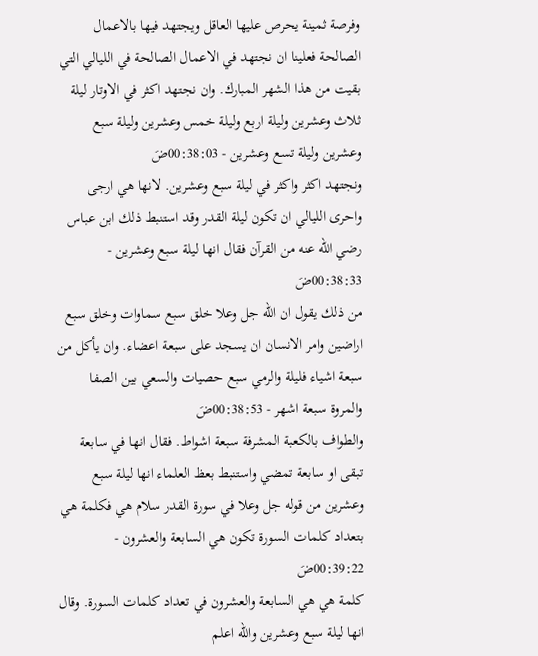وفرصة ثمينة يحرص عليها العاقل ويجتهد فيها بالاعمال الصالحة فعلينا ان نجتهد في الاعمال الصالحة في الليالي التي بقيت من هذا الشهر المبارك. وان نجتهد اكثر في الاوتار ليلة ثلاث وعشرين وليلة اربع وليلة خمس وعشرين وليلة سبع وعشرين وليلة تسع وعشرين - 00:38:03ضَ
ونجتهد اكثر واكثر في ليلة سبع وعشرين. لانها هي ارجى واحرى الليالي ان تكون ليلة القدر وقد استنبط ذلك ابن عباس رضي الله عنه من القرآن فقال انها ليلة سبع وعشرين - 00:38:33ضَ
من ذلك يقول ان الله جل وعلا خلق سبع سماوات وخلق سبع اراضين وامر الانسان ان يسجد على سبعة اعضاء. وان يأكل من سبعة اشياء فليلة والرمي سبع حصيات والسعي بين الصفا والمروة سبعة اشهر - 00:38:53ضَ
والطواف بالكعبة المشرفة سبعة اشواط. فقال انها في سابعة تبقى او سابعة تمضي واستنبط بعظ العلماء انها ليلة سبع وعشرين من قوله جل وعلا في سورة القدر سلام هي فكلمة هي بتعداد كلمات السورة تكون هي السابعة والعشرون - 00:39:22ضَ
كلمة هي هي السابعة والعشرون في تعداد كلمات السورة. وقال انها ليلة سبع وعشرين والله اعلم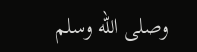وصلى الله وسلم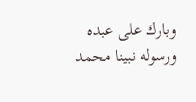وبارك على عبده ورسوله نبينا محمد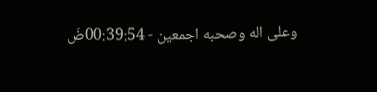وعلى اله وصحبه اجمعين - 00:39:54ضَ